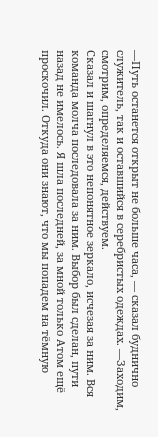—Путь останется открыт не больше часа, — сказал буднично служитель, так и оставшийся в серебристых одеждах. —Заходим, смотрим, определяемся, действуем.
Сказал и шагнул в это непонятное зеркало, исчезая за ним. Вся команда молча последовала за ним. Выбор был сделан, пути назад не имелось. Я шла последней, за мной только Атом ещё проскочил. Откуда они знают, что мы попадем на тёмную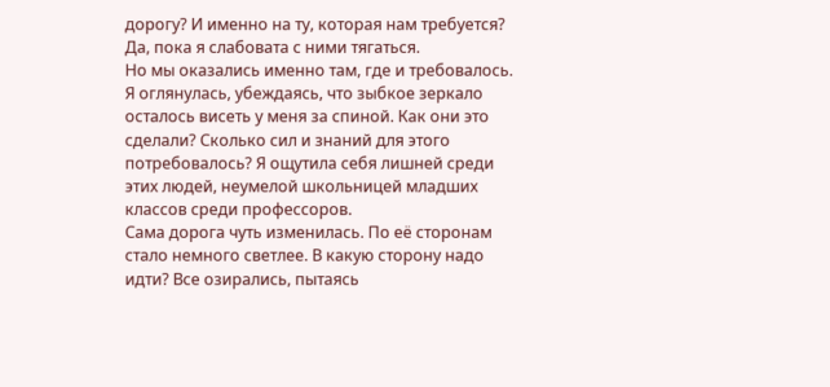дорогу? И именно на ту, которая нам требуется? Да, пока я слабовата с ними тягаться.
Но мы оказались именно там, где и требовалось. Я оглянулась, убеждаясь, что зыбкое зеркало осталось висеть у меня за спиной. Как они это сделали? Сколько сил и знаний для этого потребовалось? Я ощутила себя лишней среди этих людей, неумелой школьницей младших классов среди профессоров.
Сама дорога чуть изменилась. По её сторонам стало немного светлее. В какую сторону надо идти? Все озирались, пытаясь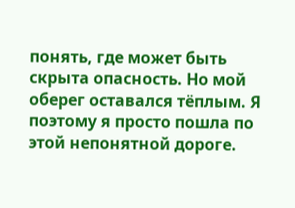понять, где может быть скрыта опасность. Но мой оберег оставался тёплым. Я поэтому я просто пошла по этой непонятной дороге.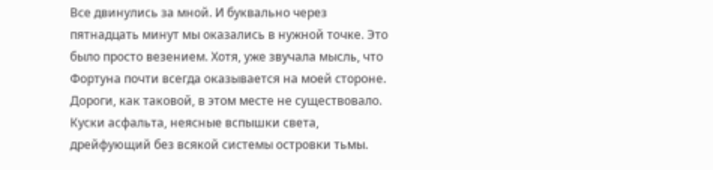Все двинулись за мной. И буквально через пятнадцать минут мы оказались в нужной точке. Это было просто везением. Хотя, уже звучала мысль, что Фортуна почти всегда оказывается на моей стороне.
Дороги, как таковой, в этом месте не существовало. Куски асфальта, неясные вспышки света, дрейфующий без всякой системы островки тьмы.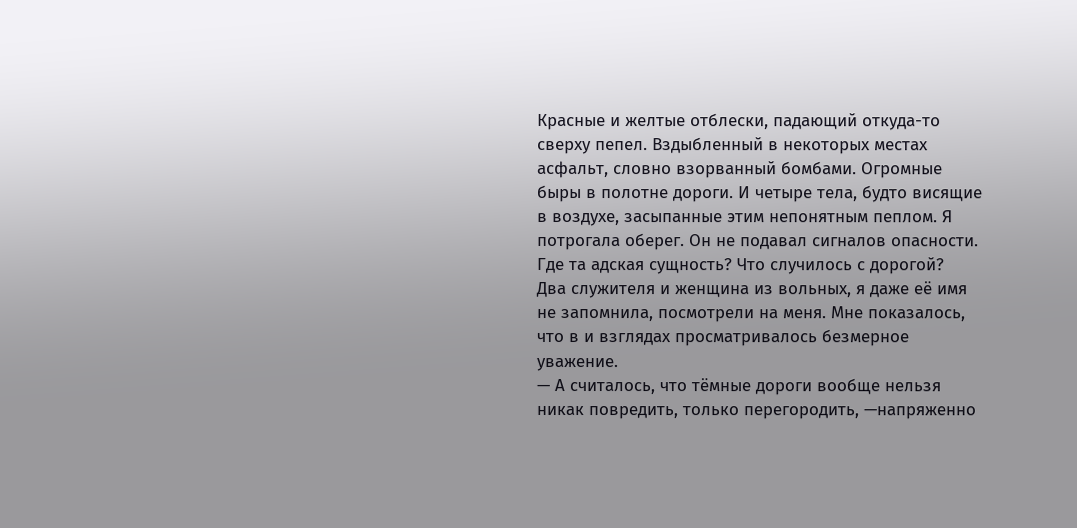Красные и желтые отблески, падающий откуда-то сверху пепел. Вздыбленный в некоторых местах асфальт, словно взорванный бомбами. Огромные быры в полотне дороги. И четыре тела, будто висящие в воздухе, засыпанные этим непонятным пеплом. Я потрогала оберег. Он не подавал сигналов опасности. Где та адская сущность? Что случилось с дорогой?
Два служителя и женщина из вольных, я даже её имя не запомнила, посмотрели на меня. Мне показалось, что в и взглядах просматривалось безмерное уважение.
— А считалось, что тёмные дороги вообще нельзя никак повредить, только перегородить, —напряженно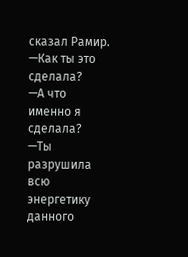сказал Рамир. —Как ты это сделала?
—А что именно я сделала?
—Ты разрушила всю энергетику данного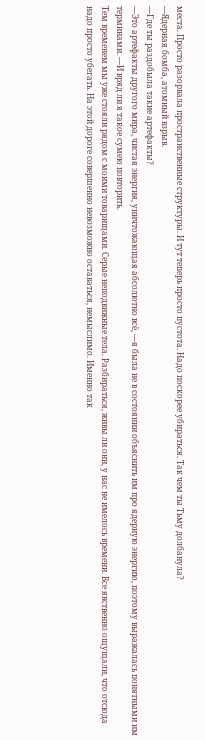места. Просто разорвала пространственные структуры. И тут теперь просто пустота. Надо поскорее убираться. Так чем ты Тьму долбанула?
—Ядерная бомба, атомный взрыв.
—Где ты раздобыла такие артефакты?
—Это артефакты другого мира, чистая энергия, уничтожающая абсолютно всё, —я была не в состоянии объяснить им про ядерную энергию, поэтому выражалась понятными им терминами. —И вряд ли я такое сумею повторить.
Тем временем мы уже стояли рядом с моими товарищами. Серые неподвижные тела. Разбираться, живы ли они, у нас не имелось времени. Все явственно ощущали, что отсюда надо просто убегать. На этой дороге совершенно невозможно оставаться, немыслимо. Именно так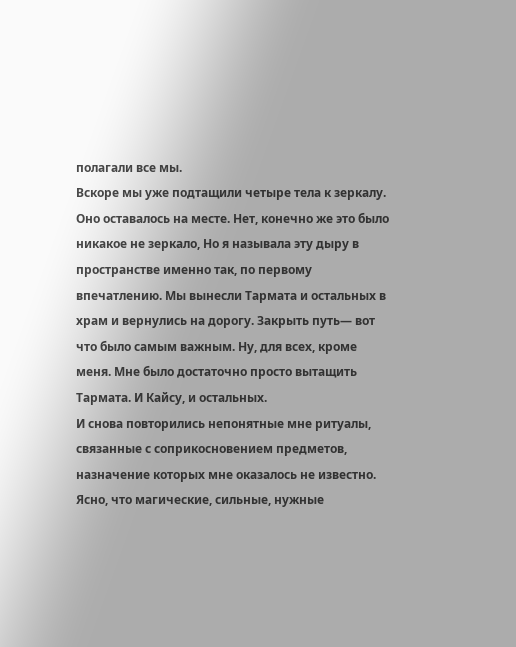полагали все мы.
Вскоре мы уже подтащили четыре тела к зеркалу. Оно оставалось на месте. Нет, конечно же это было никакое не зеркало, Но я называла эту дыру в пространстве именно так, по первому впечатлению. Мы вынесли Тармата и остальных в храм и вернулись на дорогу. Закрыть путь— вот что было самым важным. Ну, для всех, кроме меня. Мне было достаточно просто вытащить Тармата. И Кайсу, и остальных.
И снова повторились непонятные мне ритуалы, связанные с соприкосновением предметов, назначение которых мне оказалось не известно. Ясно, что магические, сильные, нужные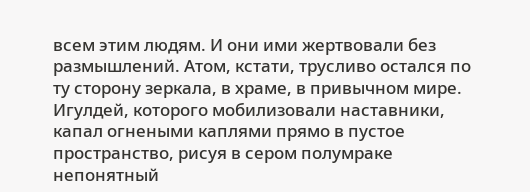всем этим людям. И они ими жертвовали без размышлений. Атом, кстати, трусливо остался по ту сторону зеркала, в храме, в привычном мире.
Игулдей, которого мобилизовали наставники, капал огнеными каплями прямо в пустое пространство, рисуя в сером полумраке непонятный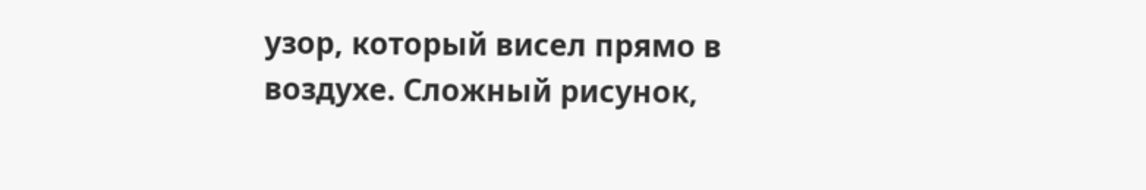узор, который висел прямо в воздухе. Сложный рисунок,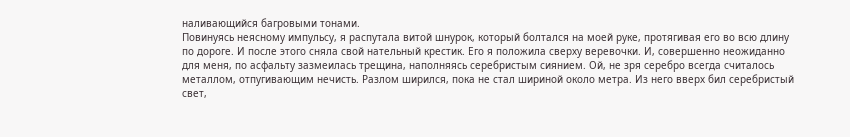наливающийся багровыми тонами.
Повинуясь неясному импульсу, я распутала витой шнурок, который болтался на моей руке, протягивая его во всю длину по дороге. И после этого сняла свой нательный крестик. Его я положила сверху веревочки. И, совершенно неожиданно для меня, по асфальту зазмеилась трещина, наполняясь серебристым сиянием. Ой, не зря серебро всегда считалось металлом, отпугивающим нечисть. Разлом ширился, пока не стал шириной около метра. Из него вверх бил серебристый свет,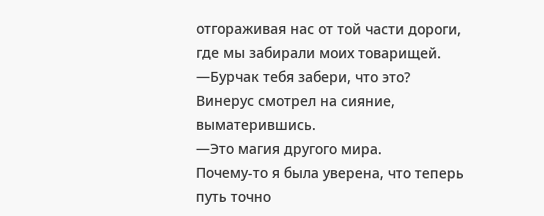отгораживая нас от той части дороги, где мы забирали моих товарищей.
—Бурчак тебя забери, что это?
Винерус смотрел на сияние, выматерившись.
—Это магия другого мира.
Почему-то я была уверена, что теперь путь точно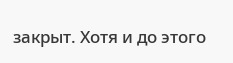закрыт. Хотя и до этого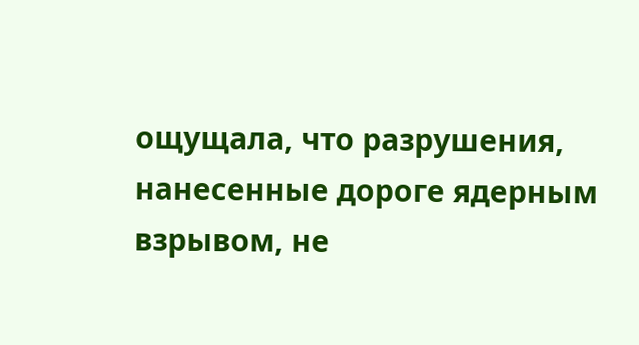ощущала, что разрушения, нанесенные дороге ядерным взрывом, не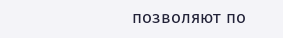позволяют по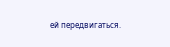ей передвигаться.